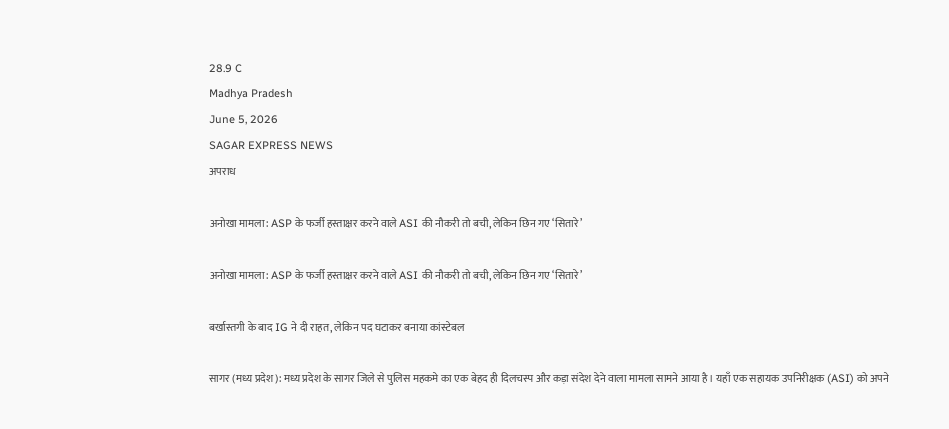28.9 C
Madhya Pradesh
June 5, 2026
SAGAR EXPRESS NEWS
अपराध

अनोखा मामला: ASP के फर्जी हस्ताक्षर करने वाले ASI की नौकरी तो बची, लेकिन छिन गए ‘सितारे’

अनोखा मामला: ASP के फर्जी हस्ताक्षर करने वाले ASI की नौकरी तो बची, लेकिन छिन गए ‘सितारे’

बर्खास्तगी के बाद IG ने दी राहत, लेकिन पद घटाकर बनाया कांस्टेबल

सागर (मध्य प्रदेश): मध्य प्रदेश के सागर जिले से पुलिस महकमे का एक बेहद ही दिलचस्प और कड़ा संदेश देने वाला मामला सामने आया है। यहाँ एक सहायक उपनिरीक्षक (ASI) को अपने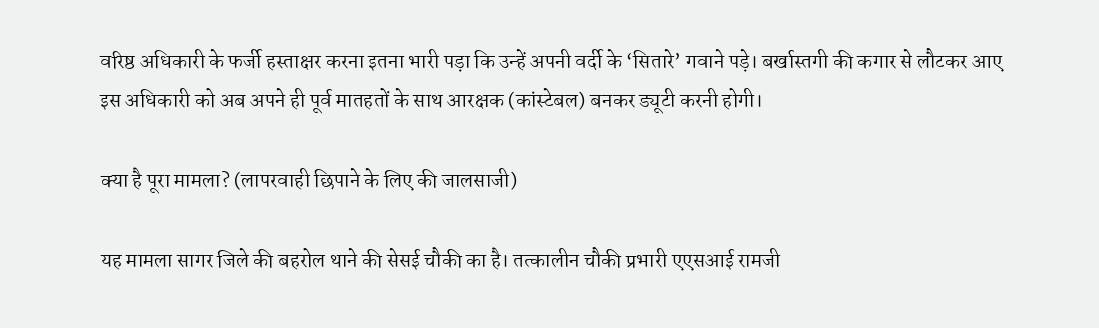वरिष्ठ अधिकारी के फर्जी हस्ताक्षर करना इतना भारी पड़ा कि उन्हें अपनी वर्दी के ‘सितारे’ गवाने पड़े। बर्खास्तगी की कगार से लौटकर आए इस अधिकारी को अब अपने ही पूर्व मातहतों के साथ आरक्षक (कांस्टेबल) बनकर ड्यूटी करनी होगी।

क्या है पूरा मामला? (लापरवाही छिपाने के लिए की जालसाजी)

यह मामला सागर जिले की बहरोल थाने की सेसई चौकी का है। तत्कालीन चौकी प्रभारी एएसआई रामजी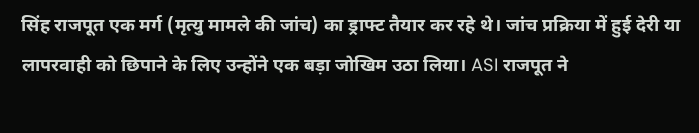सिंह राजपूत एक मर्ग (मृत्यु मामले की जांच) का ड्राफ्ट तैयार कर रहे थे। जांच प्रक्रिया में हुई देरी या लापरवाही को छिपाने के लिए उन्होंने एक बड़ा जोखिम उठा लिया। ASI राजपूत ने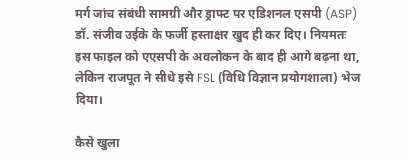मर्ग जांच संबंधी सामग्री और ड्राफ्ट पर एडिशनल एसपी (ASP) डॉ. संजीव उईके के फर्जी हस्ताक्षर खुद ही कर दिए। नियमतः इस फाइल को एएसपी के अवलोकन के बाद ही आगे बढ़ना था, लेकिन राजपूत ने सीधे इसे FSL (विधि विज्ञान प्रयोगशाला) भेज दिया।

कैसे खुला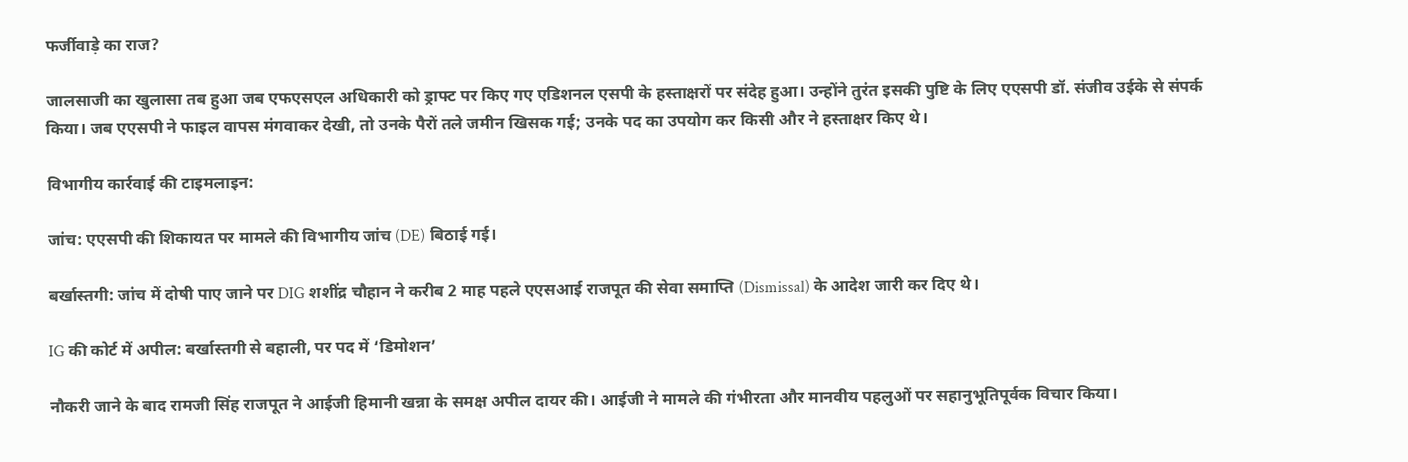फर्जीवाड़े का राज?

जालसाजी का खुलासा तब हुआ जब एफएसएल अधिकारी को ड्राफ्ट पर किए गए एडिशनल एसपी के हस्ताक्षरों पर संदेह हुआ। उन्होंने तुरंत इसकी पुष्टि के लिए एएसपी डॉ. संजीव उईके से संपर्क किया। जब एएसपी ने फाइल वापस मंगवाकर देखी, तो उनके पैरों तले जमीन खिसक गई; उनके पद का उपयोग कर किसी और ने हस्ताक्षर किए थे।

विभागीय कार्रवाई की टाइमलाइन:

जांच: एएसपी की शिकायत पर मामले की विभागीय जांच (DE) बिठाई गई।

बर्खास्तगी: जांच में दोषी पाए जाने पर DIG शशींद्र चौहान ने करीब 2 माह पहले एएसआई राजपूत की सेवा समाप्ति (Dismissal) के आदेश जारी कर दिए थे।

IG की कोर्ट में अपील: बर्खास्तगी से बहाली, पर पद में ‘डिमोशन’

नौकरी जाने के बाद रामजी सिंह राजपूत ने आईजी हिमानी खन्ना के समक्ष अपील दायर की। आईजी ने मामले की गंभीरता और मानवीय पहलुओं पर सहानुभूतिपूर्वक विचार किया।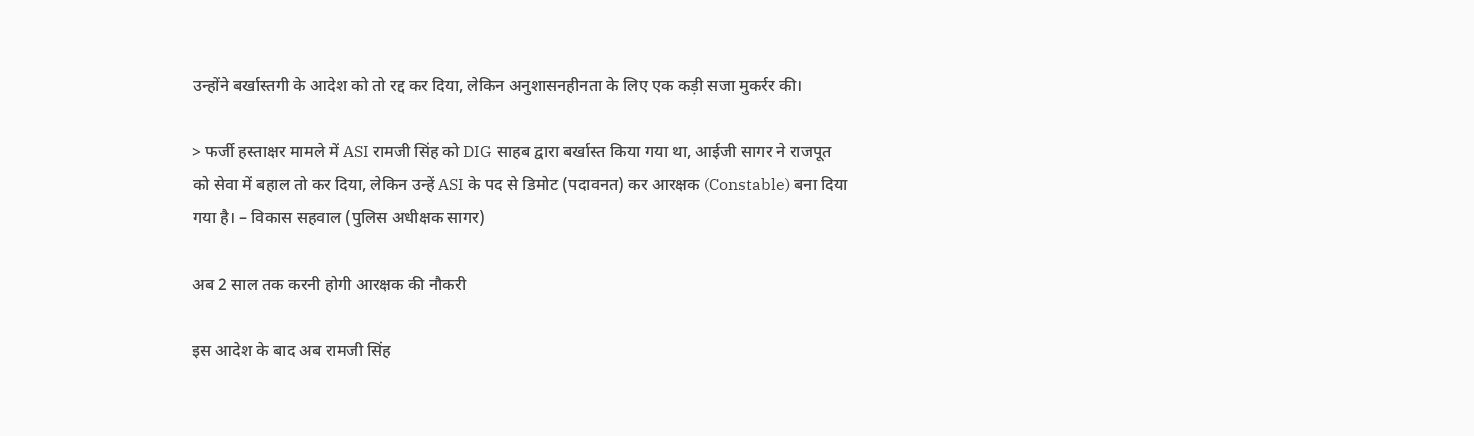उन्होंने बर्खास्तगी के आदेश को तो रद्द कर दिया, लेकिन अनुशासनहीनता के लिए एक कड़ी सजा मुकर्रर की।

> फर्जी हस्ताक्षर मामले में ASI रामजी सिंह को DIG साहब द्वारा बर्खास्त किया गया था, आईजी सागर ने राजपूत को सेवा में बहाल तो कर दिया, लेकिन उन्हें ASI के पद से डिमोट (पदावनत) कर आरक्षक (Constable) बना दिया गया है। – विकास सहवाल (पुलिस अधीक्षक सागर)

अब 2 साल तक करनी होगी आरक्षक की नौकरी

इस आदेश के बाद अब रामजी सिंह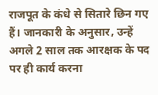राजपूत के कंधे से सितारे छिन गए हैं। जानकारी के अनुसार, उन्हें अगले 2 साल तक आरक्षक के पद पर ही कार्य करना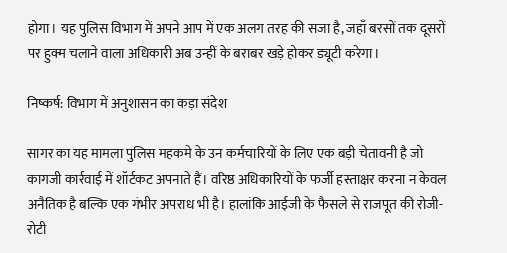होगा। यह पुलिस विभाग में अपने आप में एक अलग तरह की सजा है, जहाँ बरसों तक दूसरों पर हुक्म चलाने वाला अधिकारी अब उन्हीं के बराबर खड़े होकर ड्यूटी करेगा।

निष्कर्ष: विभाग में अनुशासन का कड़ा संदेश

सागर का यह मामला पुलिस महकमे के उन कर्मचारियों के लिए एक बड़ी चेतावनी है जो कागजी कार्रवाई में शॉर्टकट अपनाते हैं। वरिष्ठ अधिकारियों के फर्जी हस्ताक्षर करना न केवल अनैतिक है बल्कि एक गंभीर अपराध भी है। हालांकि आईजी के फैसले से राजपूत की रोजी-रोटी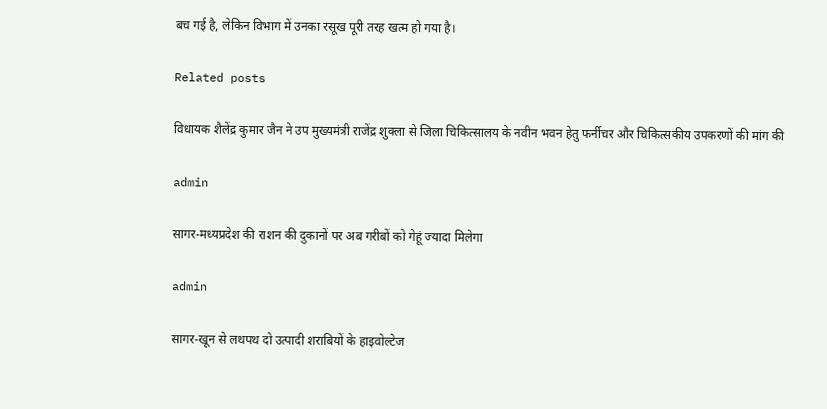बच गई है, लेकिन विभाग में उनका रसूख पूरी तरह खत्म हो गया है।

Related posts

विधायक शैलेंद्र कुमार जैन ने उप मुख्यमंत्री राजेंद्र शुक्ला से जिला चिकित्सालय के नवीन भवन हेतु फर्नीचर और चिकित्सकीय उपकरणों की मांग की

admin

सागर-मध्यप्रदेश की राशन की दुकानों पर अब गरीबों को गेहूं ज्यादा मिलेगा

admin

सागर-खून से लथपथ दो उत्पादी शराबियों के हाइवोल्टेज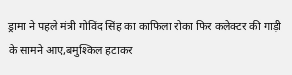ड्रामा ने पहले मंत्री गोविंद सिंह का काफिला रोका फिर कलेक्टर की गाड़ी के सामने आए,बमुश्किल हटाकर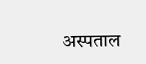अस्पताल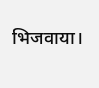भिजवाया।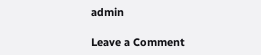admin

Leave a Comment